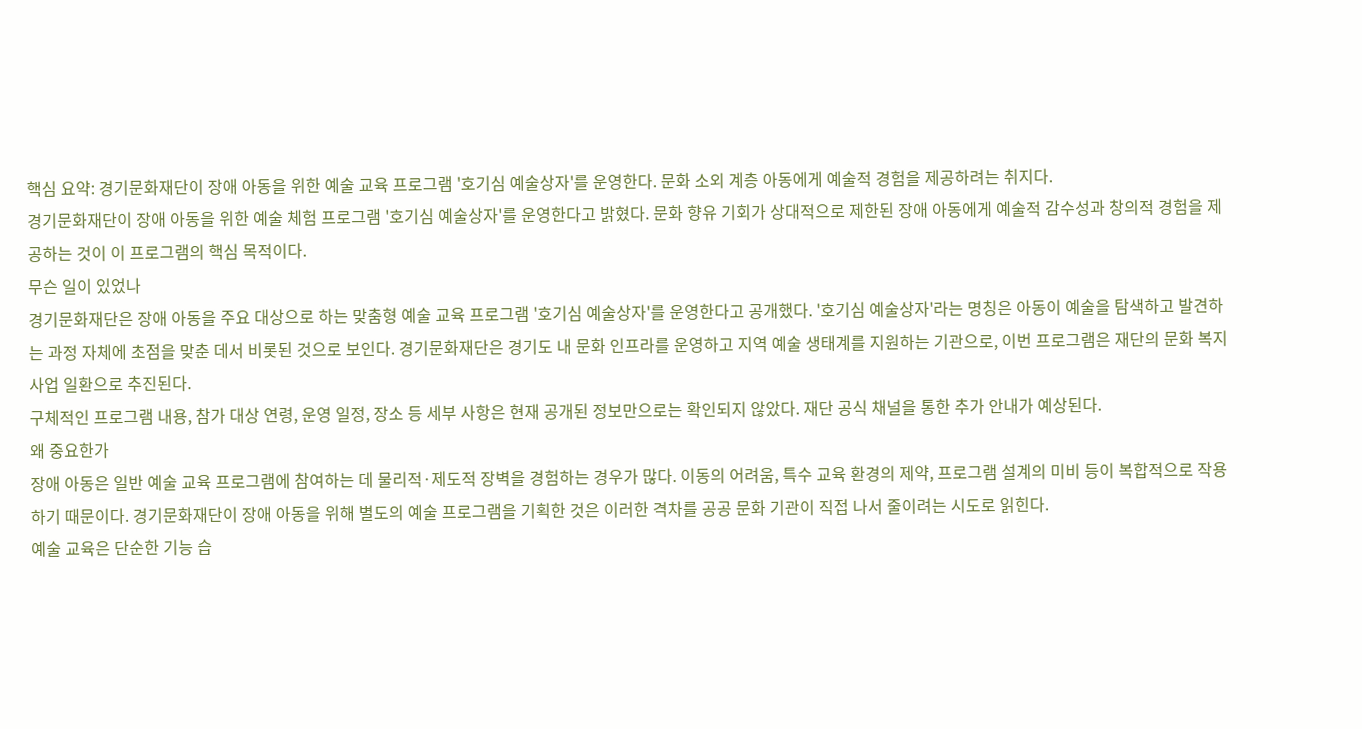핵심 요약: 경기문화재단이 장애 아동을 위한 예술 교육 프로그램 '호기심 예술상자'를 운영한다. 문화 소외 계층 아동에게 예술적 경험을 제공하려는 취지다.
경기문화재단이 장애 아동을 위한 예술 체험 프로그램 '호기심 예술상자'를 운영한다고 밝혔다. 문화 향유 기회가 상대적으로 제한된 장애 아동에게 예술적 감수성과 창의적 경험을 제공하는 것이 이 프로그램의 핵심 목적이다.
무슨 일이 있었나
경기문화재단은 장애 아동을 주요 대상으로 하는 맞춤형 예술 교육 프로그램 '호기심 예술상자'를 운영한다고 공개했다. '호기심 예술상자'라는 명칭은 아동이 예술을 탐색하고 발견하는 과정 자체에 초점을 맞춘 데서 비롯된 것으로 보인다. 경기문화재단은 경기도 내 문화 인프라를 운영하고 지역 예술 생태계를 지원하는 기관으로, 이번 프로그램은 재단의 문화 복지 사업 일환으로 추진된다.
구체적인 프로그램 내용, 참가 대상 연령, 운영 일정, 장소 등 세부 사항은 현재 공개된 정보만으로는 확인되지 않았다. 재단 공식 채널을 통한 추가 안내가 예상된다.
왜 중요한가
장애 아동은 일반 예술 교육 프로그램에 참여하는 데 물리적·제도적 장벽을 경험하는 경우가 많다. 이동의 어려움, 특수 교육 환경의 제약, 프로그램 설계의 미비 등이 복합적으로 작용하기 때문이다. 경기문화재단이 장애 아동을 위해 별도의 예술 프로그램을 기획한 것은 이러한 격차를 공공 문화 기관이 직접 나서 줄이려는 시도로 읽힌다.
예술 교육은 단순한 기능 습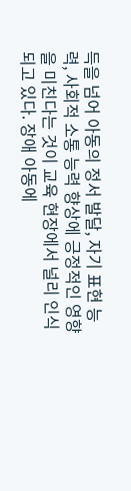득을 넘어 아동의 정서 발달, 자기 표현 능력, 사회적 소통 능력 향상에 긍정적인 영향을 미친다는 것이 교육 현장에서 널리 인식되고 있다. 장애 아동에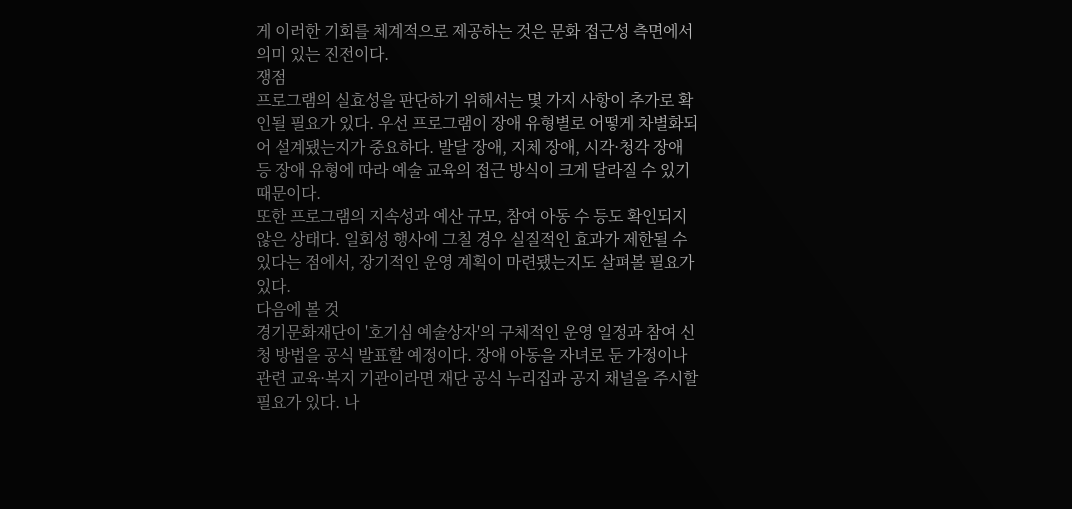게 이러한 기회를 체계적으로 제공하는 것은 문화 접근성 측면에서 의미 있는 진전이다.
쟁점
프로그램의 실효성을 판단하기 위해서는 몇 가지 사항이 추가로 확인될 필요가 있다. 우선 프로그램이 장애 유형별로 어떻게 차별화되어 설계됐는지가 중요하다. 발달 장애, 지체 장애, 시각·청각 장애 등 장애 유형에 따라 예술 교육의 접근 방식이 크게 달라질 수 있기 때문이다.
또한 프로그램의 지속성과 예산 규모, 참여 아동 수 등도 확인되지 않은 상태다. 일회성 행사에 그칠 경우 실질적인 효과가 제한될 수 있다는 점에서, 장기적인 운영 계획이 마련됐는지도 살펴볼 필요가 있다.
다음에 볼 것
경기문화재단이 '호기심 예술상자'의 구체적인 운영 일정과 참여 신청 방법을 공식 발표할 예정이다. 장애 아동을 자녀로 둔 가정이나 관련 교육·복지 기관이라면 재단 공식 누리집과 공지 채널을 주시할 필요가 있다. 나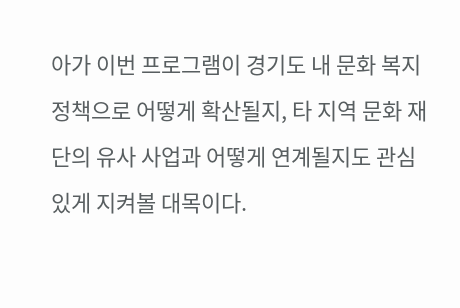아가 이번 프로그램이 경기도 내 문화 복지 정책으로 어떻게 확산될지, 타 지역 문화 재단의 유사 사업과 어떻게 연계될지도 관심 있게 지켜볼 대목이다.